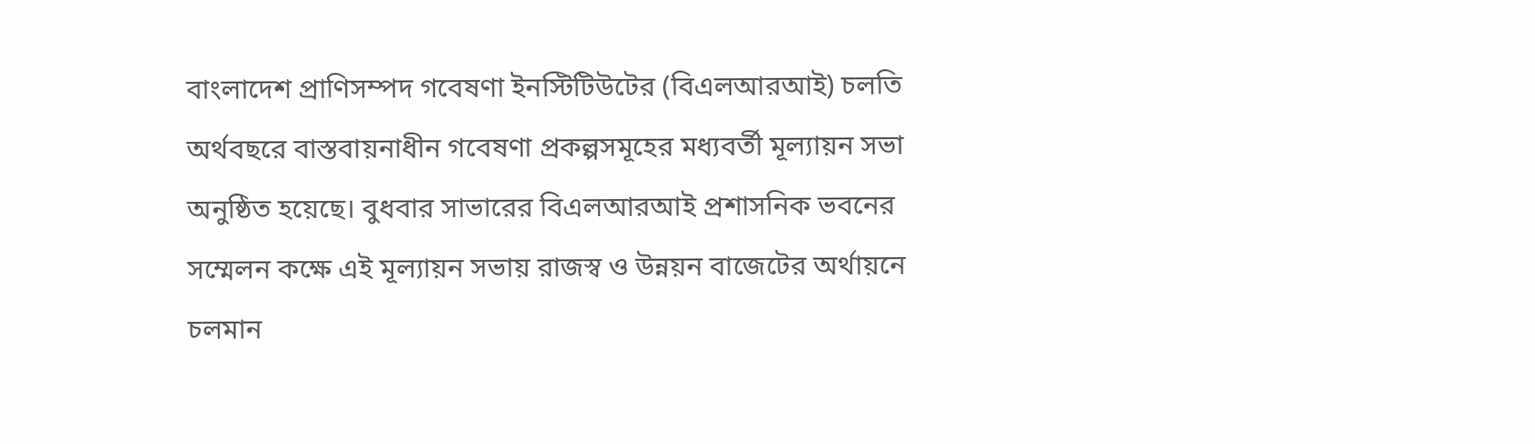বাংলাদেশ প্রাণিসম্পদ গবেষণা ইনস্টিটিউটের (বিএলআরআই) চলতি অর্থবছরে বাস্তবায়নাধীন গবেষণা প্রকল্পসমূহের মধ্যবর্তী মূল্যায়ন সভা অনুষ্ঠিত হয়েছে। বুধবার সাভারের বিএলআরআই প্রশাসনিক ভবনের সম্মেলন কক্ষে এই মূল্যায়ন সভায় রাজস্ব ও উন্নয়ন বাজেটের অর্থায়নে চলমান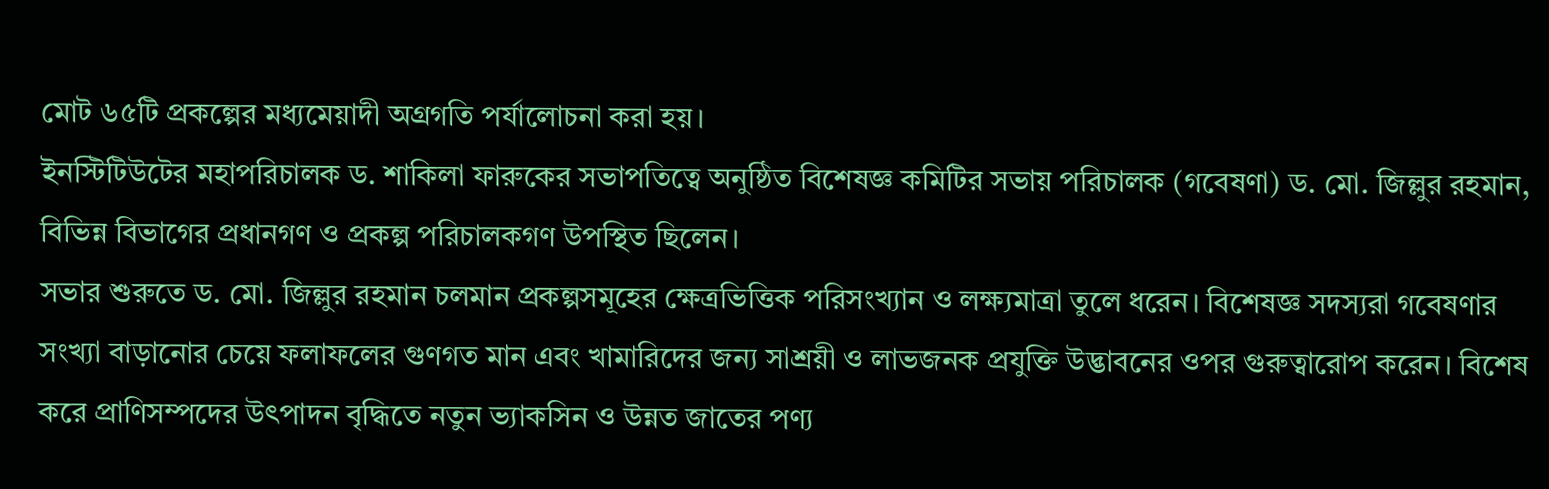মোট ৬৫টি প্রকল্পের মধ্যমেয়াদী অগ্রগতি পর্যালোচনা করা হয়।
ইনস্টিটিউটের মহাপরিচালক ড. শাকিলা ফারুকের সভাপতিত্বে অনুষ্ঠিত বিশেষজ্ঞ কমিটির সভায় পরিচালক (গবেষণা) ড. মো. জিল্লুর রহমান, বিভিন্ন বিভাগের প্রধানগণ ও প্রকল্প পরিচালকগণ উপস্থিত ছিলেন।
সভার শুরুতে ড. মো. জিল্লুর রহমান চলমান প্রকল্পসমূহের ক্ষেত্রভিত্তিক পরিসংখ্যান ও লক্ষ্যমাত্রা তুলে ধরেন। বিশেষজ্ঞ সদস্যরা গবেষণার সংখ্যা বাড়ানোর চেয়ে ফলাফলের গুণগত মান এবং খামারিদের জন্য সাশ্রয়ী ও লাভজনক প্রযুক্তি উদ্ভাবনের ওপর গুরুত্বারোপ করেন। বিশেষ করে প্রাণিসম্পদের উৎপাদন বৃদ্ধিতে নতুন ভ্যাকসিন ও উন্নত জাতের পণ্য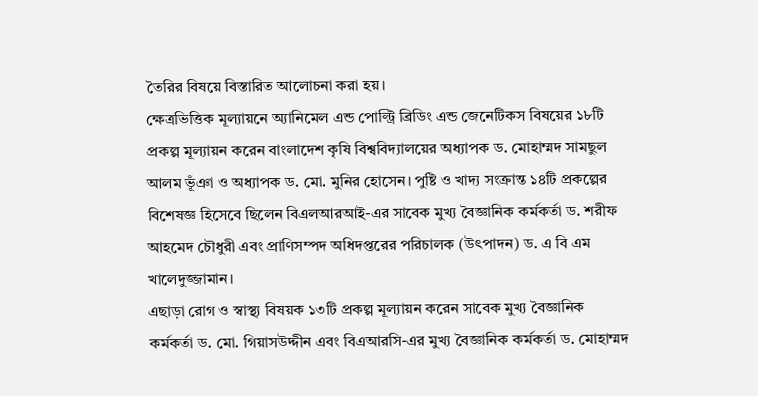তৈরির বিষয়ে বিস্তারিত আলোচনা করা হয়।
ক্ষেত্রভিত্তিক মূল্যায়নে অ্যানিমেল এন্ড পোল্ট্রি ব্রিডিং এন্ড জেনেটিকস বিষয়ের ১৮টি প্রকল্প মূল্যায়ন করেন বাংলাদেশ কৃষি বিশ্ববিদ্যালয়ের অধ্যাপক ড. মোহাম্মদ সামছুল আলম ভূঁঞা ও অধ্যাপক ড. মো. মুনির হোসেন। পুষ্টি ও খাদ্য সংক্রান্ত ১৪টি প্রকল্পের বিশেষজ্ঞ হিসেবে ছিলেন বিএলআরআই-এর সাবেক মুখ্য বৈজ্ঞানিক কর্মকর্তা ড. শরীফ আহমেদ চৌধুরী এবং প্রাণিসম্পদ অধিদপ্তরের পরিচালক (উৎপাদন) ড. এ বি এম খালেদুজ্জামান।
এছাড়া রোগ ও স্বাস্থ্য বিষয়ক ১৩টি প্রকল্প মূল্যায়ন করেন সাবেক মুখ্য বৈজ্ঞানিক কর্মকর্তা ড. মো. গিয়াসউদ্দীন এবং বিএআরসি-এর মুখ্য বৈজ্ঞানিক কর্মকর্তা ড. মোহাম্মদ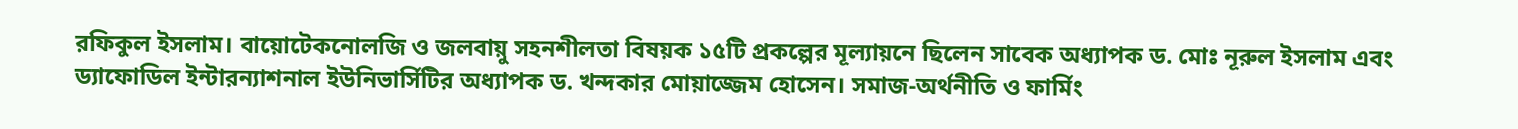রফিকুল ইসলাম। বায়োটেকনোলজি ও জলবায়ু সহনশীলতা বিষয়ক ১৫টি প্রকল্পের মূল্যায়নে ছিলেন সাবেক অধ্যাপক ড. মোঃ নূরুল ইসলাম এবং ড্যাফোডিল ইন্টারন্যাশনাল ইউনিভার্সিটির অধ্যাপক ড. খন্দকার মোয়াজ্জেম হোসেন। সমাজ-অর্থনীতি ও ফার্মিং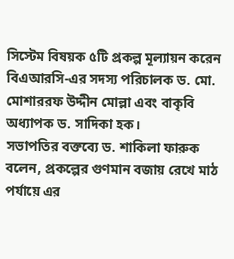সিস্টেম বিষয়ক ৫টি প্রকল্প মূল্যায়ন করেন বিএআরসি-এর সদস্য পরিচালক ড. মো. মোশাররফ উদ্দীন মোল্লা এবং বাকৃবি অধ্যাপক ড. সাদিকা হক।
সভাপতির বক্তব্যে ড. শাকিলা ফারুক বলেন, প্রকল্পের গুণমান বজায় রেখে মাঠ পর্যায়ে এর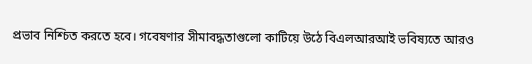প্রভাব নিশ্চিত করতে হবে। গবেষণার সীমাবদ্ধতাগুলো কাটিয়ে উঠে বিএলআরআই ভবিষ্যতে আরও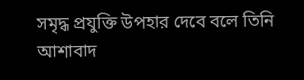সমৃদ্ধ প্রযুক্তি উপহার দেবে বলে তিনি আশাবাদ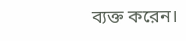ব্যক্ত করেন।